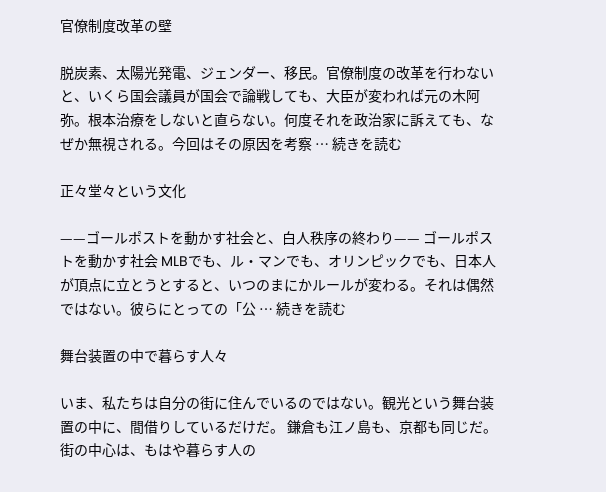官僚制度改革の壁

脱炭素、太陽光発電、ジェンダー、移民。官僚制度の改革を行わないと、いくら国会議員が国会で論戦しても、大臣が変われば元の木阿弥。根本治療をしないと直らない。何度それを政治家に訴えても、なぜか無視される。今回はその原因を考察 … 続きを読む

正々堂々という文化

——ゴールポストを動かす社会と、白人秩序の終わり—— ゴールポストを動かす社会 MLBでも、ル・マンでも、オリンピックでも、日本人が頂点に立とうとすると、いつのまにかルールが変わる。それは偶然ではない。彼らにとっての「公 … 続きを読む

舞台装置の中で暮らす人々

いま、私たちは自分の街に住んでいるのではない。観光という舞台装置の中に、間借りしているだけだ。 鎌倉も江ノ島も、京都も同じだ。街の中心は、もはや暮らす人の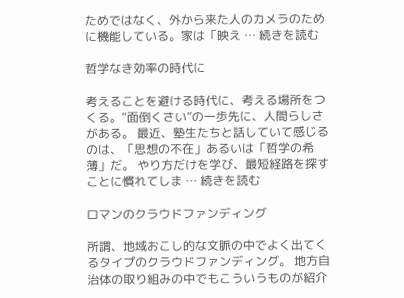ためではなく、外から来た人のカメラのために機能している。家は「映え … 続きを読む

哲学なき効率の時代に

考えることを避ける時代に、考える場所をつくる。“面倒くさい”の一歩先に、人間らしさがある。 最近、塾生たちと話していて感じるのは、「思想の不在」あるいは「哲学の希薄」だ。 やり方だけを学び、最短経路を探すことに慣れてしま … 続きを読む

ロマンのクラウドファンディング

所謂、地域おこし的な文脈の中でよく出てくるタイプのクラウドファンディング。 地方自治体の取り組みの中でもこういうものが紹介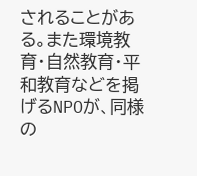されることがある。また環境教育・自然教育・平和教育などを掲げるNPOが、同様の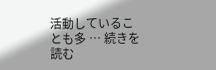活動していることも多 … 続きを読む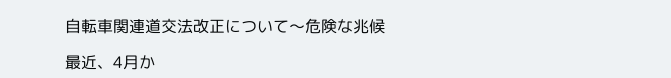自転車関連道交法改正について〜危険な兆候

最近、4月か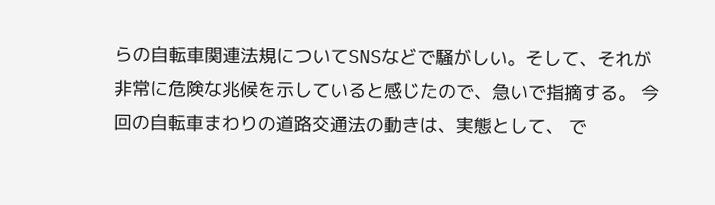らの自転車関連法規についてSNSなどで騒がしい。そして、それが非常に危険な兆候を示していると感じたので、急いで指摘する。 今回の自転車まわりの道路交通法の動きは、実態として、 で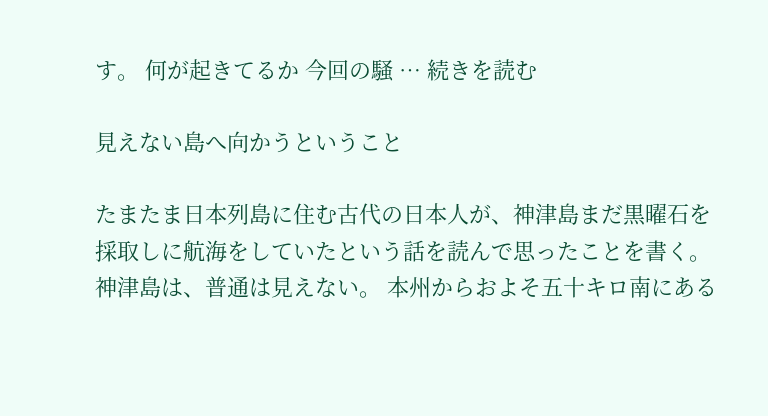す。 何が起きてるか 今回の騒 … 続きを読む

見えない島へ向かうということ

たまたま日本列島に住む古代の日本人が、神津島まだ黒曜石を採取しに航海をしていたという話を読んで思ったことを書く。 神津島は、普通は見えない。 本州からおよそ五十キロ南にある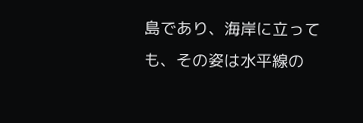島であり、海岸に立っても、その姿は水平線の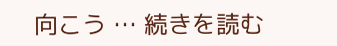向こう … 続きを読む